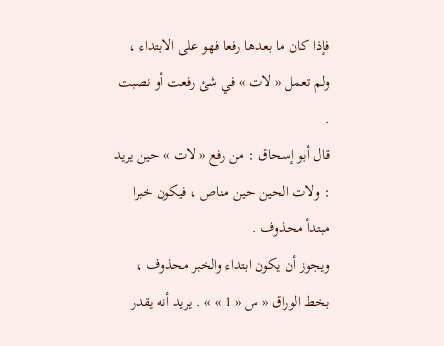فإذا كان ما بعدها رفعا فهو على الابتداء ، ولم تعمل « لات » في شئ رفعت أو نصبت .
قال أبو إسحاق : من رفع « لات » حين يريد : ولات الحين حين مناص ، فيكون خبرا مبتدأ محذوف .
ويجوز أن يكون ابتداء والخبر محذوف ، بخط الوراق « س « 1 » » . يريد أنه يقدر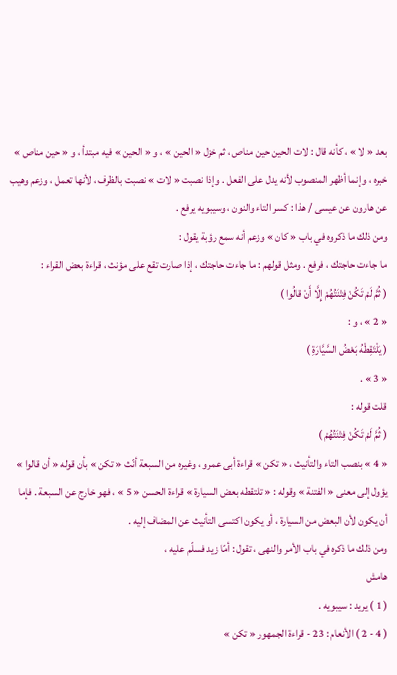بعد « لا » ، كأنه قال : لات الحين حين مناص ، ثم خزل « الحين » ، و « الحين » فيه مبتدأ ، و « حين مناص » خبره ، وإنما أظهر المنصوب لأنه يدل على الفعل . وإذا نصبت « لات » نصبت بالظرف ، لأنها تعمل ، وزعم وهيب عن هارون عن عيسى / هذا : كسر التاء والنون ، وسيبويه يرفع .
ومن ذلك ما ذكروه في باب « كان » وزعم أنه سمع رؤبة يقول :
ما جاءت حاجتك ، فرفع . ومثل قولهم : ما جاءت حاجتك ، إذا صارت تقع على مؤنث ، قراءة بعض القراء :
( ثُمَّ لَمْ تَكُنْ فِتْنَتُهُمْ إِلَّا أَنْ قالُوا )
« 2 » ، و :
( يَلْتَقِطْهُ بَعْضُ السَّيَّارَةِ )
« 3 » .
قلت قوله :
( ثُمَّ لَمْ تَكُنْ فِتْنَتُهُمْ )
« 4 » بنصب التاء والتأنيث ، « تكن » قراءة أبى عمرو ، وغيره من السبعة أنّث « تكن » بأن قوله « أن قالوا » يؤول إلى معنى « الفتنة » وقوله : « تلتقطه بعض السيارة » قراءة الحسن « 5 » ، فهو خارج عن السبعة . فإما أن يكون لأن البعض من السيارة ، أو يكون اكتسى التأنيث عن المضاف إليه .
ومن ذلك ما ذكره في باب الأمر والنهى ، تقول : أمّا زيد فسلّم عليه ،
هامش
( 1 ) يريد : سيبويه .
( 4 - 2 ) الأنعام : 23 - قراءة الجمهور « تكن »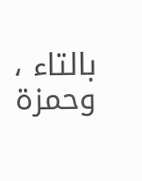بالتاء ، وحمزة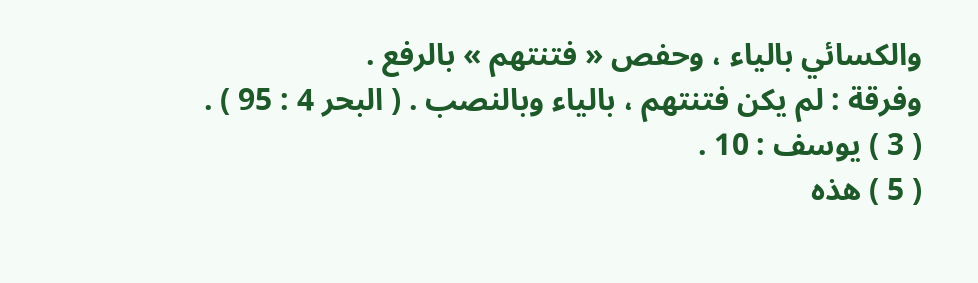والكسائي بالياء ، وحفص « فتنتهم » بالرفع .
وفرقة : لم يكن فتنتهم ، بالياء وبالنصب . ( البحر 4 : 95 ) .
( 3 ) يوسف : 10 .
( 5 ) هذه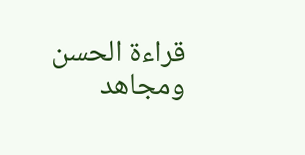قراءة الحسن ومجاهد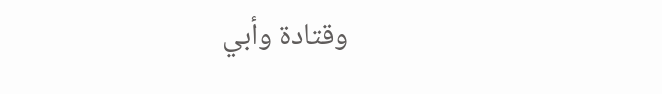وقتادة وأبي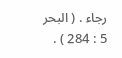رجاء . ( البحر 5 : 284 ) .